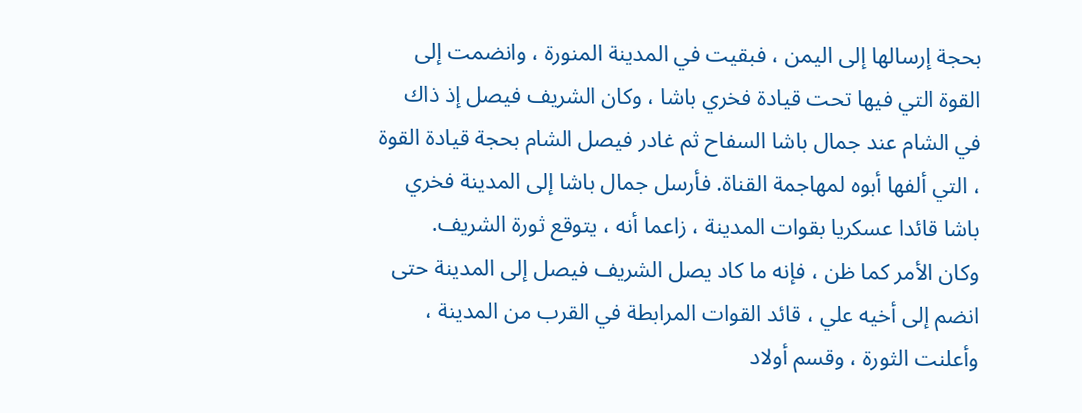بحجة إرسالها إلى اليمن ، فبقيت في المدينة المنورة ، وانضمت إلى القوة التي فيها تحت قيادة فخري باشا ، وكان الشريف فيصل إذ ذاك في الشام عند جمال باشا السفاح ثم غادر فيصل الشام بحجة قيادة القوة ، التي ألفها أبوه لمهاجمة القناة. فأرسل جمال باشا إلى المدينة فخري باشا قائدا عسكريا بقوات المدينة ، زاعما أنه ، يتوقع ثورة الشريف.
وكان الأمر كما ظن ، فإنه ما كاد يصل الشريف فيصل إلى المدينة حتى انضم إلى أخيه علي ، قائد القوات المرابطة في القرب من المدينة ، وأعلنت الثورة ، وقسم أولاد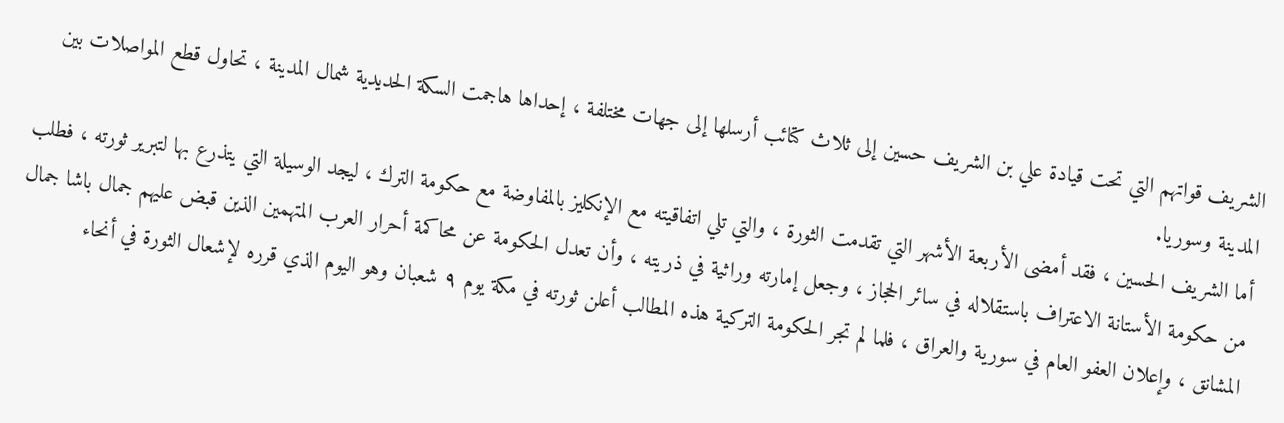الشريف قواتهم التي تحت قيادة علي بن الشريف حسين إلى ثلاث كتائب أرسلها إلى جهات مختلفة ، إحداها هاجمت السكة الحديدية شمال المدينة ، تحاول قطع المواصلات بين المدينة وسوريا.
أما الشريف الحسين ، فقد أمضى الأربعة الأشهر التي تقدمت الثورة ، والتي تلي اتفاقيته مع الإنكليز بالمفاوضة مع حكومة الترك ، ليجد الوسيلة التي يتذرع بها لتبرير ثورته ، فطلب من حكومة الأستانة الاعتراف باستقلاله في سائر الحجاز ، وجعل إمارته وراثية في ذريته ، وأن تعدل الحكومة عن محاكمة أحرار العرب المتهمين الذين قبض عليهم جمال باشا جمال المشانق ، وإعلان العفو العام في سورية والعراق ، فلما لم تجر الحكومة التركية هذه المطالب أعلن ثورته في مكة يوم ٩ شعبان وهو اليوم الذي قرره لإشعال الثورة في أنحاء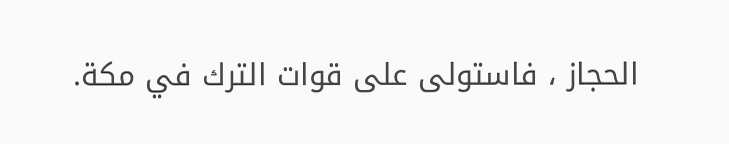الحجاز ، فاستولى على قوات الترك في مكة.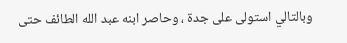وبالتالي استولى على جدة ، وحاصر ابنه عبد الله الطائف حتى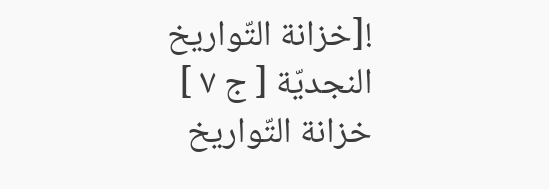![خزانة التّواريخ النجديّة [ ج ٧ ] خزانة التّواريخ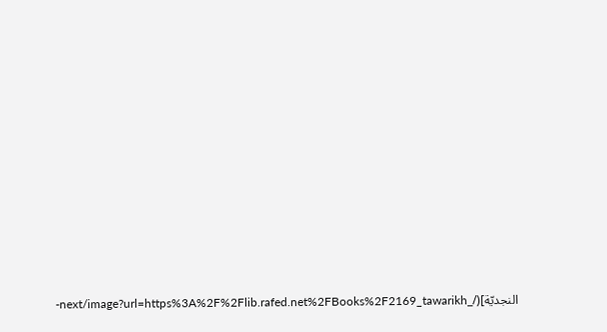النجديّة](/_next/image?url=https%3A%2F%2Flib.rafed.net%2FBooks%2F2169_tawarikh-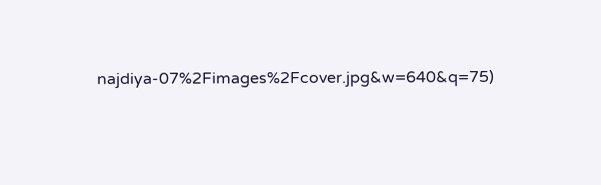najdiya-07%2Fimages%2Fcover.jpg&w=640&q=75)